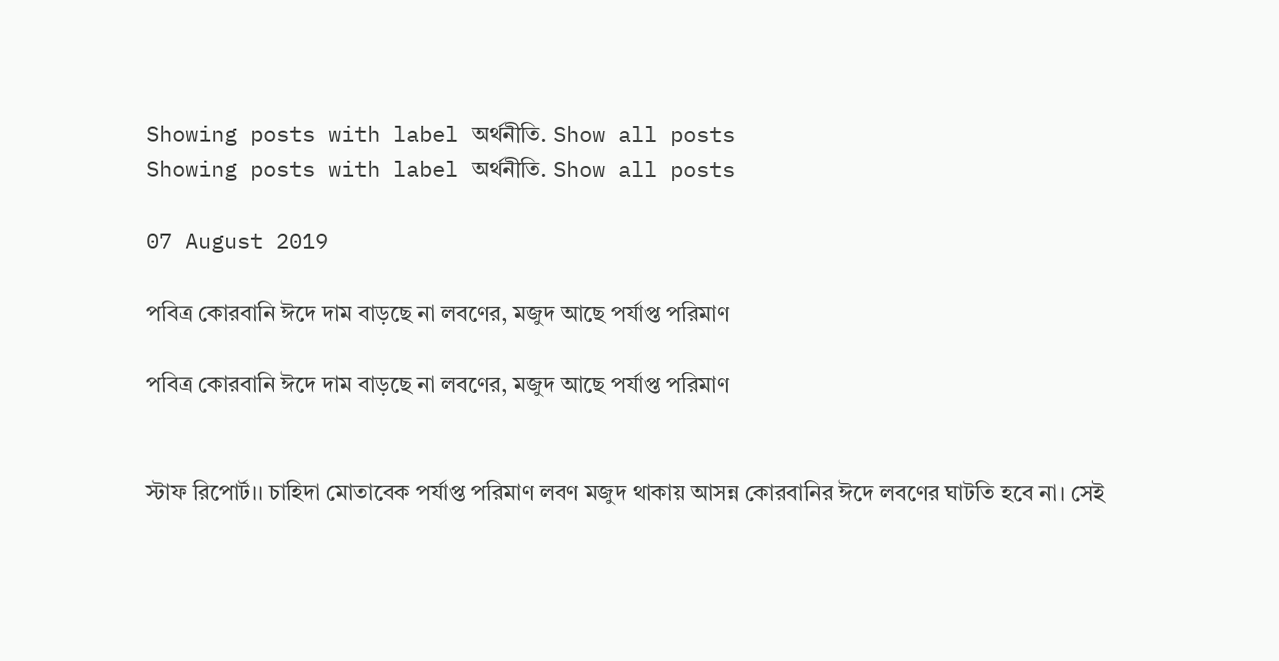Showing posts with label অর্থনীতি. Show all posts
Showing posts with label অর্থনীতি. Show all posts

07 August 2019

পবিত্র কোরবানি ঈদে দাম বাড়ছে না লবণের, মজুদ আছে পর্যাপ্ত পরিমাণ

পবিত্র কোরবানি ঈদে দাম বাড়ছে না লবণের, মজুদ আছে পর্যাপ্ত পরিমাণ


স্টাফ রিপোর্ট।। চাহিদা মোতাবেক পর্যাপ্ত পরিমাণ লবণ মজুদ থাকায় আসন্ন কোরবানির ঈদে লবণের ঘাটতি হবে না। সেই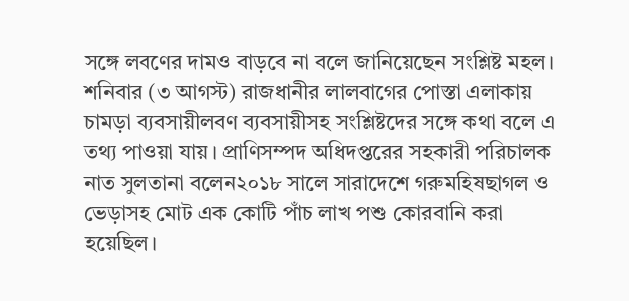সঙ্গে লবণের দামও বাড়বে না বলে জানিয়েছেন সংশ্লিষ্ট মহল। শনিবার (৩ আগস্ট) রাজধানীর লালবাগের পোস্তা এলাকায় চামড়া ব্যবসায়ীলবণ ব্যবসায়ীসহ সংশ্লিষ্টদের সঙ্গে কথা বলে এ তথ্য পাওয়া যায়। প্রাণিসম্পদ অধিদপ্তরের সহকারী পরিচালক নাত সুলতানা বলেন২০১৮ সালে সারাদেশে গরুমহিষছাগল ও ভেড়াসহ মোট এক কোটি পাঁচ লাখ পশু কোরবানি করা হয়েছিল।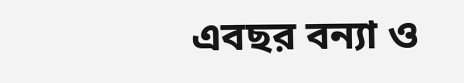এবছর বন্যা ও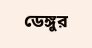ডেঙ্গুর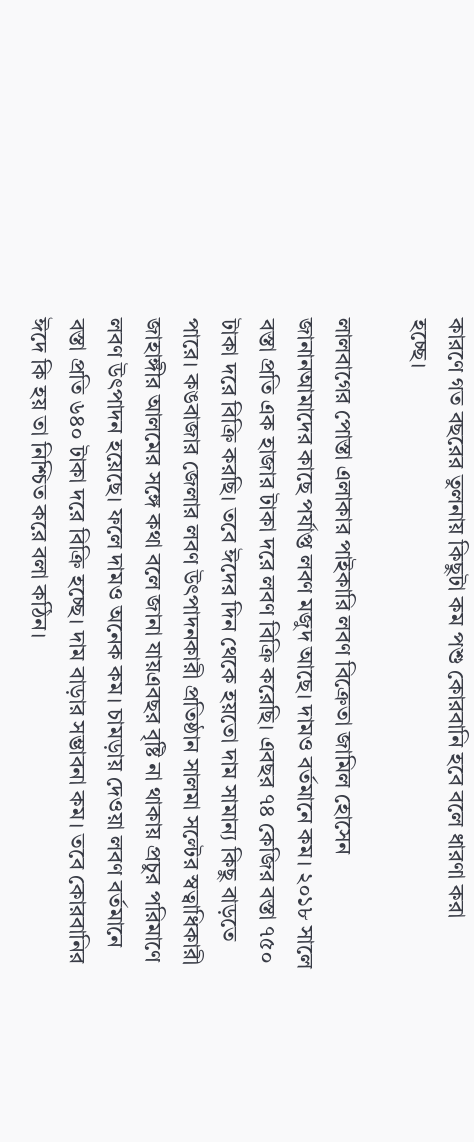কারণে গত বছরের তুলনায় কিছুটা কম পশু কোরবানি হবে বলে ধারণা করা হচ্ছে।

লালবাগের পোস্তা এলাকার পাইকারি লবণ বিক্রেতা জামিল হোসেন জানানআমাদের কাছে পর্যাপ্ত লবণ মজুদ আছে। দামও বর্তমানে কম। ২০১৮ সালে বস্তা প্রতি এক হাজার টাকা দরে লবণ বিক্রি করেছি। এবছর ৭৪ কেজির বস্তা ৭৫০ টাকা দরে বিক্রি করছি। তবে ঈদের দিন থেকে হয়তো দাম সামান্য কিছু বাড়তে পারে। কঙবাজার জেলার লবণ উৎপাদনকারী প্রতিষ্ঠান সালমা সল্টের স্বত্বাধিকারী জাহাঙ্গীর আলমের সঙ্গে কথা বলে জানা যায়এবছর বৃষ্টি না থাকায় প্রচুর পরিমাণে লবণ উৎপাদন হয়েছে। ফলে দামও অনেক কম। চামড়ায় দেওয়া লবণ বর্তমানে বস্তা প্রতি ৬৪০ টাকা দরে বিক্রি হচ্ছে। দাম বাড়ার সম্ভাবনা কম। তবে কোরবানির ঈদে কি হয় তা নিশ্চিত করে বলা কঠিন।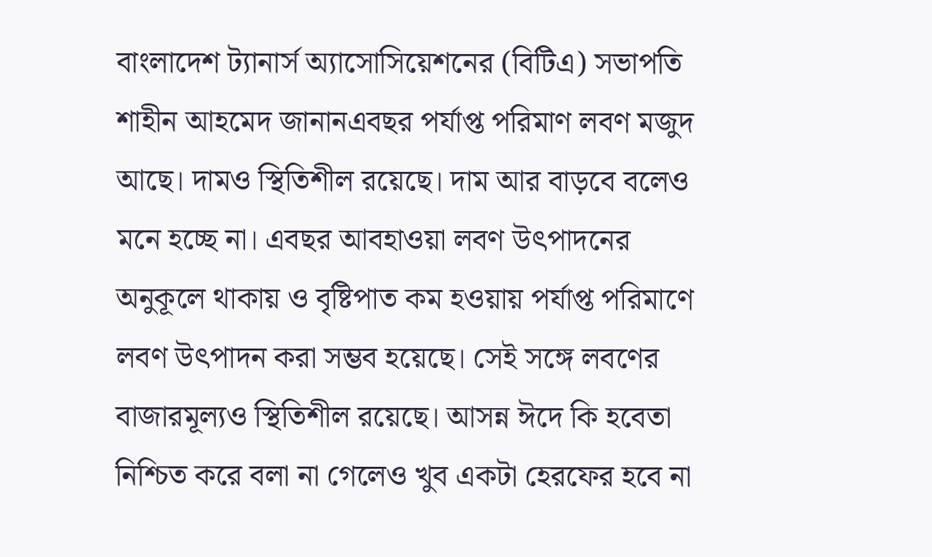বাংলাদেশ ট্যানার্স অ্যাসোসিয়েশনের (বিটিএ) সভাপতি শাহীন আহমেদ জানানএবছর পর্যাপ্ত পরিমাণ লবণ মজুদ আছে। দামও স্থিতিশীল রয়েছে। দাম আর বাড়বে বলেও মনে হচ্ছে না। এবছর আবহাওয়া লবণ উৎপাদনের অনুকূলে থাকায় ও বৃষ্টিপাত কম হওয়ায় পর্যাপ্ত পরিমাণে লবণ উৎপাদন করা সম্ভব হয়েছে। সেই সঙ্গে লবণের বাজারমূল্যও স্থিতিশীল রয়েছে। আসন্ন ঈদে কি হবেতা নিশ্চিত করে বলা না গেলেও খুব একটা হেরফের হবে না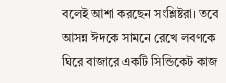বলেই আশা করছেন সংশ্লিষ্টরা। তবে আসন্ন ঈদকে সামনে রেখে লবণকে ঘিরে বাজারে একটি সিন্ডিকেট কাজ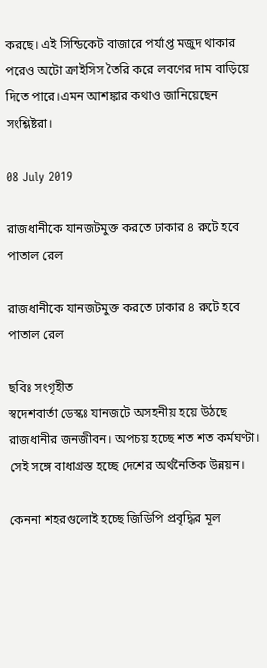করছে। এই সিন্ডিকেট বাজারে পর্যাপ্ত মজুদ থাকার পরেও অটো ক্রাইসিস তৈরি করে লবণের দাম বাড়িয়ে দিতে পারে।এমন আশঙ্কার কথাও জানিয়েছেন সংশ্লিষ্টরা।

08 July 2019

রাজধানীকে যানজটমুক্ত করতে ঢাকার ৪ রুটে হবে পাতাল রেল

রাজধানীকে যানজটমুক্ত করতে ঢাকার ৪ রুটে হবে পাতাল রেল

ছবিঃ সংগৃহীত
স্বদেশবার্তা ডেস্কঃ যানজটে অসহনীয় হয়ে উঠছে রাজধানীর জনজীবন। অপচয় হচ্ছে শত শত কর্মঘণ্টা। সেই সঙ্গে বাধাগ্রস্ত হচ্ছে দেশের অর্থনৈতিক উন্নয়ন।

কেননা শহরগুলোই হচ্ছে জিডিপি প্রবৃদ্ধির মূল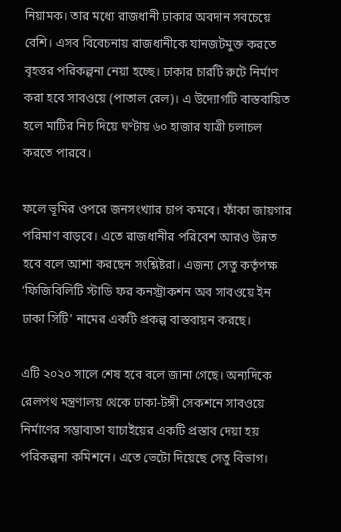নিয়ামক। তার মধ্যে রাজধানী ঢাকার অবদান সবচেয়ে বেশি। এসব বিবেচনায় রাজধানীকে যানজটমুক্ত করতে বৃহত্তর পরিকল্পনা নেয়া হচ্ছে। ঢাকার চারটি রুটে নির্মাণ করা হবে সাবওয়ে (পাতাল রেল)। এ উদ্যোগটি বাস্তবায়িত হলে মাটির নিচ দিয়ে ঘণ্টায় ৬০ হাজার যাত্রী চলাচল করতে পারবে।

ফলে ভূমির ওপরে জনসংখ্যার চাপ কমবে। ফাঁকা জায়গার পরিমাণ বাড়বে। এতে রাজধানীর পরিবেশ আরও উন্নত হবে বলে আশা করছেন সংশ্লিষ্টরা। এজন্য সেতু কর্তৃপক্ষ ‘ফিজিবিলিটি স্টাডি ফর কনস্ট্রাকশন অব সাবওয়ে ইন ঢাকা সিটি’ নামের একটি প্রকল্প বাস্তবায়ন করছে।

এটি ২০২০ সালে শেষ হবে বলে জানা গেছে। অন্যদিকে রেলপথ মন্ত্রণালয় থেকে ঢাকা-টঙ্গী সেকশনে সাবওয়ে নির্মাণের সম্ভাব্যতা যাচাইয়ের একটি প্রস্তাব দেয়া হয় পরিকল্পনা কমিশনে। এতে ভেটো দিয়েছে সেতু বিভাগ।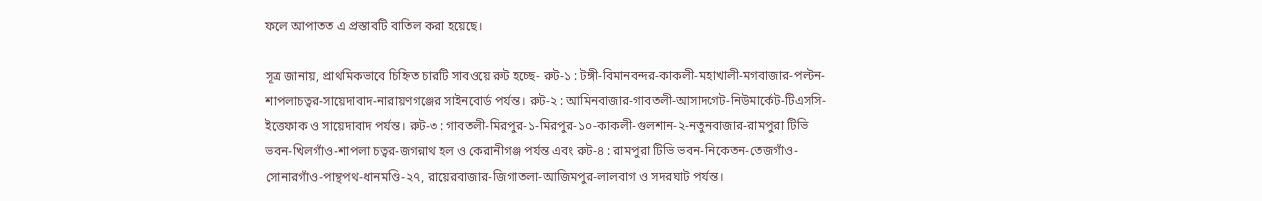ফলে আপাতত এ প্রস্তাবটি বাতিল করা হয়েছে।

সূত্র জানায়, প্রাথমিকভাবে চিহ্নিত চারটি সাবওয়ে রুট হচ্ছে- রুট-১ : টঙ্গী-বিমানবন্দর-কাকলী-মহাখালী-মগবাজার-পল্টন-শাপলাচত্বর-সায়েদাবাদ-নারায়ণগঞ্জের সাইনবোর্ড পর্যন্ত। রুট-২ : আমিনবাজার-গাবতলী-আসাদগেট-নিউমার্কেট-টিএসসি-ইত্তেফাক ও সায়েদাবাদ পর্যন্ত। রুট-৩ : গাবতলী-মিরপুর-১-মিরপুর-১০-কাকলী-গুলশান-২-নতুনবাজার-রামপুরা টিভি ভবন-খিলগাঁও-শাপলা চত্বর-জগন্নাথ হল ও কেরানীগঞ্জ পর্যন্ত এবং রুট-৪ : রামপুরা টিভি ভবন-নিকেতন-তেজগাঁও-সোনারগাঁও-পান্থপথ-ধানমণ্ডি-২৭, রায়েরবাজার-জিগাতলা-আজিমপুর-লালবাগ ও সদরঘাট পর্যন্ত।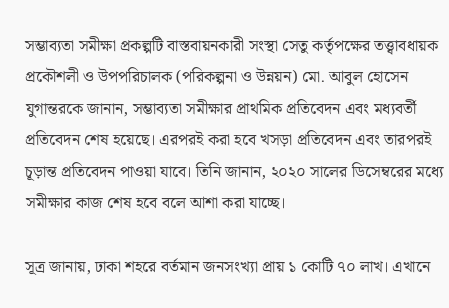সম্ভাব্যতা সমীক্ষা প্রকল্পটি বাস্তবায়নকারী সংস্থা সেতু কর্তৃপক্ষের তত্ত্বাবধায়ক প্রকৌশলী ও উপপরিচালক (পরিকল্পনা ও উন্নয়ন) মো. আবুল হোসেন যুগান্তরকে জানান, সম্ভাব্যতা সমীক্ষার প্রাথমিক প্রতিবেদন এবং মধ্যবর্তী প্রতিবেদন শেষ হয়েছে। এরপরই করা হবে খসড়া প্রতিবেদন এবং তারপরই চূড়ান্ত প্রতিবেদন পাওয়া যাবে। তিনি জানান, ২০২০ সালের ডিসেম্বরের মধ্যে সমীক্ষার কাজ শেষ হবে বলে আশা করা যাচ্ছে।

সূত্র জানায়, ঢাকা শহরে বর্তমান জনসংখ্যা প্রায় ১ কোটি ৭০ লাখ। এখানে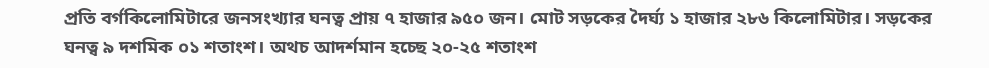প্রতি বর্গকিলোমিটারে জনসংখ্যার ঘনত্ব প্রায় ৭ হাজার ৯৫০ জন। মোট সড়কের দৈর্ঘ্য ১ হাজার ২৮৬ কিলোমিটার। সড়কের ঘনত্ব ৯ দশমিক ০১ শতাংশ। অথচ আদর্শমান হচ্ছে ২০-২৫ শতাংশ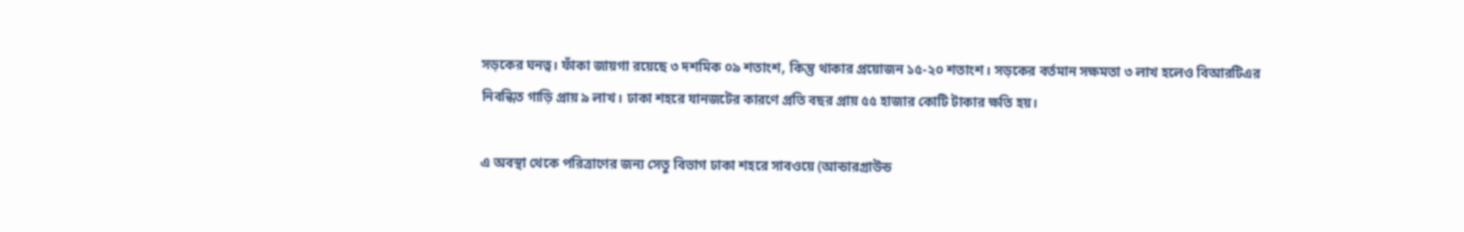সড়কের ঘনত্ব। ফাঁকা জায়গা রয়েছে ৩ দশমিক ০৯ শতাংশ, কিন্তু থাকার প্রয়োজন ১৫-২০ শতাংশ। সড়কের বর্তমান সক্ষমতা ৩ লাখ হলেও বিআরটিএর নিবন্ধিত গাড়ি প্রায় ৯ লাখ। ঢাকা শহরে যানজটের কারণে প্রতি বছর প্রায় ৫৫ হাজার কোটি টাকার ক্ষতি হয়।

এ অবস্থা থেকে পরিত্রাণের জন্য সেতু বিভাগ ঢাকা শহরে সাবওয়ে (আন্ডারগ্রাউন্ড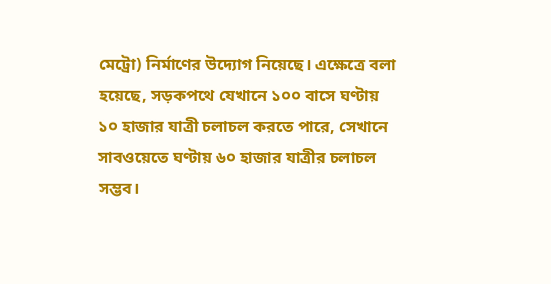মেট্রো) নির্মাণের উদ্যোগ নিয়েছে। এক্ষেত্রে বলা হয়েছে, সড়কপথে যেখানে ১০০ বাসে ঘণ্টায় ১০ হাজার যাত্রী চলাচল করতে পারে, সেখানে সাবওয়েতে ঘণ্টায় ৬০ হাজার যাত্রীর চলাচল সম্ভব।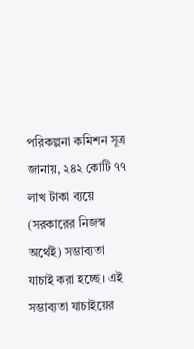পরিকল্পনা কমিশন সূত্র জানায়, ২৪২ কোটি ৭৭ লাখ টাকা ব্যয়ে (সরকারের নিজস্ব অর্থেই) সম্ভাব্যতা যাচাই করা হচ্ছে। এই সম্ভাব্যতা যাচাইয়ের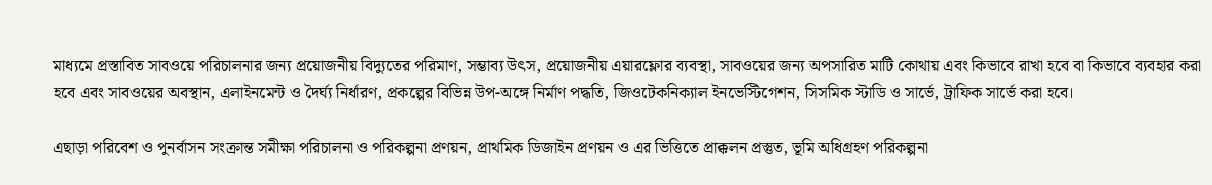মাধ্যমে প্রস্তাবিত সাবওয়ে পরিচালনার জন্য প্রয়োজনীয় বিদ্যুতের পরিমাণ, সম্ভাব্য উৎস, প্রয়োজনীয় এয়ারফ্লোর ব্যবস্থা, সাবওয়ের জন্য অপসারিত মাটি কোথায় এবং কিভাবে রাখা হবে বা কিভাবে ব্যবহার করা হবে এবং সাবওয়ের অবস্থান, এলাইনমেন্ট ও দৈর্ঘ্য নির্ধারণ, প্রকল্পের বিভিন্ন উপ-অঙ্গে নির্মাণ পদ্ধতি, জিওটেকনিক্যাল ইনভেস্টিগেশন, সিসমিক স্টাডি ও সার্ভে, ট্রাফিক সার্ভে করা হবে।

এছাড়া পরিবেশ ও পুনর্বাসন সংক্রান্ত সমীক্ষা পরিচালনা ও পরিকল্পনা প্রণয়ন, প্রাথমিক ডিজাইন প্রণয়ন ও এর ভিত্তিতে প্রাক্কলন প্রস্তুত, ভূমি অধিগ্রহণ পরিকল্পনা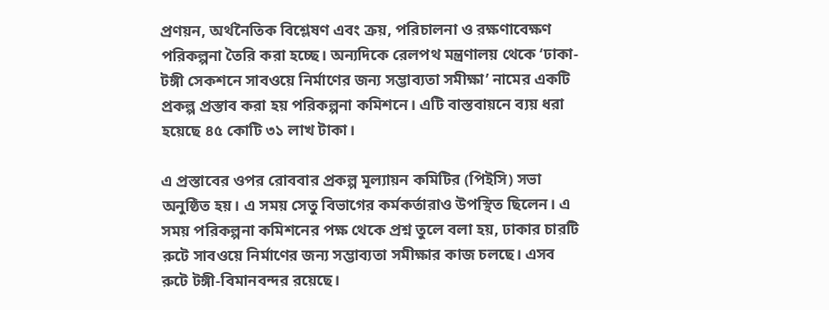প্রণয়ন, অর্থনৈতিক বিশ্লেষণ এবং ক্রয়, পরিচালনা ও রক্ষণাবেক্ষণ পরিকল্পনা তৈরি করা হচ্ছে। অন্যদিকে রেলপথ মন্ত্রণালয় থেকে ‘ঢাকা-টঙ্গী সেকশনে সাবওয়ে নির্মাণের জন্য সম্ভাব্যতা সমীক্ষা’ নামের একটি প্রকল্প প্রস্তাব করা হয় পরিকল্পনা কমিশনে। এটি বাস্তবায়নে ব্যয় ধরা হয়েছে ৪৫ কোটি ৩১ লাখ টাকা।

এ প্রস্তাবের ওপর রোববার প্রকল্প মূল্যায়ন কমিটির (পিইসি) সভা অনুষ্ঠিত হয়। এ সময় সেতু বিভাগের কর্মকর্তারাও উপস্থিত ছিলেন। এ সময় পরিকল্পনা কমিশনের পক্ষ থেকে প্রশ্ন তুলে বলা হয়, ঢাকার চারটি রুটে সাবওয়ে নির্মাণের জন্য সম্ভাব্যতা সমীক্ষার কাজ চলছে। এসব রুটে টঙ্গী-বিমানবন্দর রয়েছে।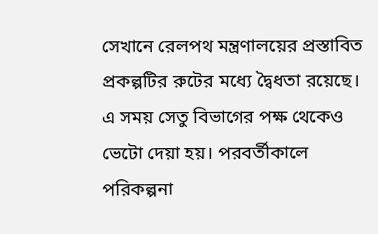সেখানে রেলপথ মন্ত্রণালয়ের প্রস্তাবিত প্রকল্পটির রুটের মধ্যে দ্বৈধতা রয়েছে। এ সময় সেতু বিভাগের পক্ষ থেকেও ভেটো দেয়া হয়। পরবর্তীকালে পরিকল্পনা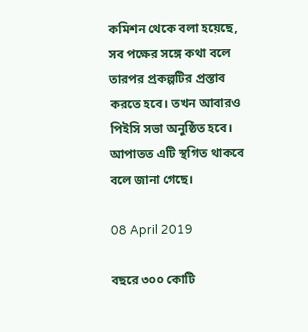কমিশন থেকে বলা হয়েছে, সব পক্ষের সঙ্গে কথা বলে তারপর প্রকল্পটির প্রস্তাব করতে হবে। তখন আবারও পিইসি সভা অনুষ্ঠিত হবে। আপাতত এটি স্থগিত থাকবে বলে জানা গেছে।

08 April 2019

বছরে ৩০০ কোটি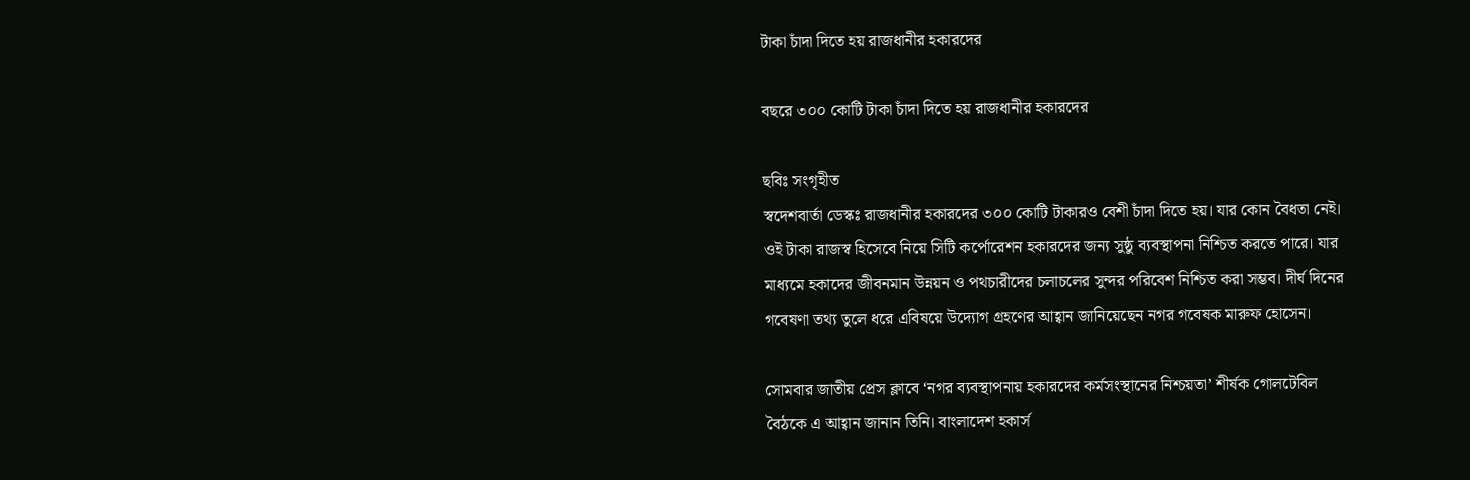টাকা চাঁদা দিতে হয় রাজধানীর হকারদের

বছরে ৩০০ কোটি টাকা চাঁদা দিতে হয় রাজধানীর হকারদের

ছবিঃ সংগৃহীত
স্বদেশবার্তা ডেস্কঃ রাজধানীর হকারদের ৩০০ কোটি টাকারও বেশী চাঁদা দিতে হয়। যার কোন বৈধতা নেই। ওই টাকা রাজস্ব হিসেবে নিয়ে সিটি কর্পোরেশন হকারদের জন্য সুষ্ঠু ব্যবস্থাপনা নিশ্চিত করতে পারে। যার মাধ্যমে হকাদের জীবনমান উন্নয়ন ও পথচারীদের চলাচলের সুন্দর পরিবেশ নিশ্চিত করা সম্ভব। দীর্ঘ দিনের গবেষণা তথ্য তুলে ধরে এবিষয়ে উদ্যোগ গ্রহণের আহ্বান জানিয়েছেন নগর গবেষক মারুফ হোসেন।

সোমবার জাতীয় প্রেস ক্লাবে ‘নগর ব্যবস্থাপনায় হকারদের কর্মসংস্থানের নিশ্চয়তা’ শীর্ষক গোলটেবিল বৈঠকে এ আহ্বান জানান তিনি। বাংলাদেশ হকার্স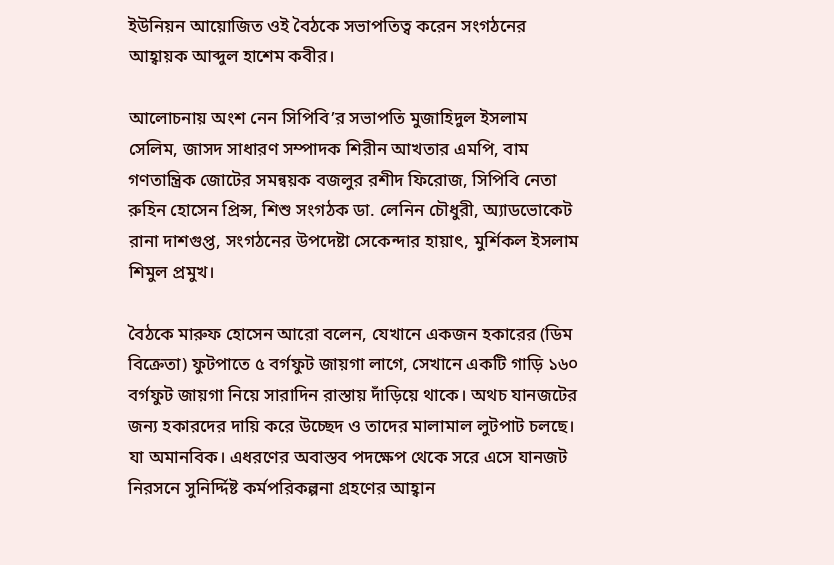ইউনিয়ন আয়োজিত ওই বৈঠকে সভাপতিত্ব করেন সংগঠনের আহ্বায়ক আব্দুল হাশেম কবীর।

আলোচনায় অংশ নেন সিপিবি’র সভাপতি মুজাহিদুল ইসলাম সেলিম, জাসদ সাধারণ সম্পাদক শিরীন আখতার এমপি, বাম গণতান্ত্রিক জোটের সমন্বয়ক বজলুর রশীদ ফিরোজ, সিপিবি নেতা রুহিন হোসেন প্রিন্স, শিশু সংগঠক ডা. লেনিন চৌধুরী, অ্যাডভোকেট রানা দাশগুপ্ত, সংগঠনের উপদেষ্টা সেকেন্দার হায়াৎ, মুর্শিকল ইসলাম শিমুল প্রমুখ।

বৈঠকে মারুফ হোসেন আরো বলেন, যেখানে একজন হকারের (ডিম বিক্রেতা) ফুটপাতে ৫ বর্গফুট জায়গা লাগে, সেখানে একটি গাড়ি ১৬০ বর্গফুট জায়গা নিয়ে সারাদিন রাস্তায় দাঁড়িয়ে থাকে। অথচ যানজটের জন্য হকারদের দায়ি করে উচ্ছেদ ও তাদের মালামাল লুটপাট চলছে। যা অমানবিক। এধরণের অবাস্তব পদক্ষেপ থেকে সরে এসে যানজট নিরসনে সুনির্দ্দিষ্ট কর্মপরিকল্পনা গ্রহণের আহ্বান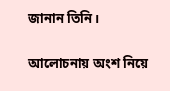জানান তিনি।

আলোচনায় অংশ নিয়ে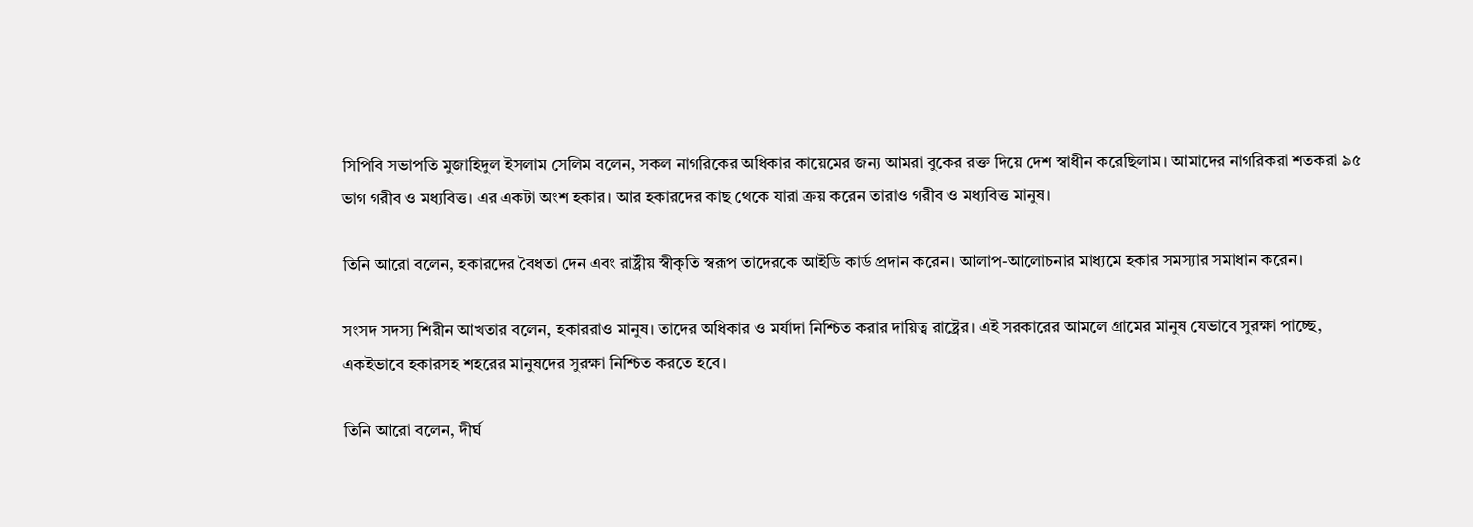সিপিবি সভাপতি মুজাহিদুল ইসলাম সেলিম বলেন, সকল নাগরিকের অধিকার কায়েমের জন্য আমরা বুকের রক্ত দিয়ে দেশ স্বাধীন করেছিলাম। আমাদের নাগরিকরা শতকরা ৯৫ ভাগ গরীব ও মধ্যবিত্ত। এর একটা অংশ হকার। আর হকারদের কাছ থেকে যারা ক্রয় করেন তারাও গরীব ও মধ্যবিত্ত মানুষ।

তিনি আরো বলেন, হকারদের বৈধতা দেন এবং রাষ্ট্রীয় স্বীকৃতি স্বরূপ তাদেরকে আইডি কার্ড প্রদান করেন। আলাপ-আলোচনার মাধ্যমে হকার সমস্যার সমাধান করেন।

সংসদ সদস্য শিরীন আখতার বলেন, হকাররাও মানুষ। তাদের অধিকার ও মর্যাদা নিশ্চিত করার দায়িত্ব রাষ্ট্রের। এই সরকারের আমলে গ্রামের মানুষ যেভাবে সুরক্ষা পাচ্ছে, একইভাবে হকারসহ শহরের মানুষদের সুরক্ষা নিশ্চিত করতে হবে।

তিনি আরো বলেন, দীর্ঘ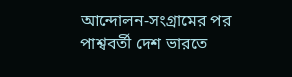আন্দোলন-সংগ্রামের পর পাশ্ববর্তী দেশ ভারতে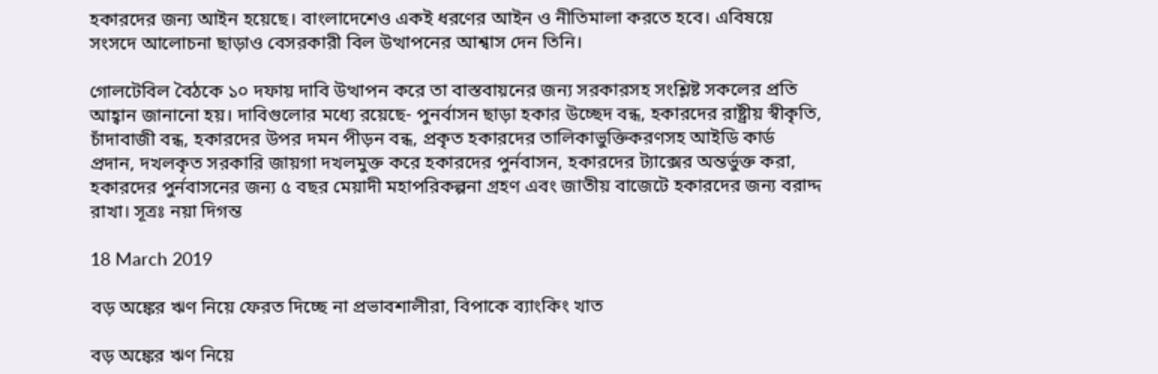হকারদের জন্য আইন হয়েছে। বাংলাদেশেও একই ধরণের আইন ও নীতিমালা করতে হবে। এবিষয়ে সংসদে আলোচনা ছাড়াও বেসরকারী বিল উত্থাপনের আশ্বাস দেন তিনি।

গোলটেবিল বৈঠকে ১০ দফায় দাবি উত্থাপন করে তা বাস্তবায়নের জন্য সরকারসহ সংশ্লিষ্ট সকলের প্রতি আহ্বান জানানো হয়। দাবিগুলোর মধ্যে রয়েছে- পুনর্বাসন ছাড়া হকার উচ্ছেদ বন্ধ, হকারদের রাষ্ট্রীয় স্বীকৃতি, চাঁদাবাজী বন্ধ, হকারদের উপর দমন পীড়ন বন্ধ, প্রকৃত হকারদের তালিকাভুক্তিকরণসহ আইডি কার্ড প্রদান, দখলকৃত সরকারি জায়গা দখলমুক্ত করে হকারদের পুর্নবাসন, হকারদের ট্যাক্সের অন্তর্ভুক্ত করা, হকারদের পুর্নবাসনের জন্য ৫ বছর মেয়াদী মহাপরিকল্পনা গ্রহণ এবং জাতীয় বাজেটে হকারদের জন্য বরাদ্দ রাখা। সূত্রঃ নয়া দিগন্ত

18 March 2019

বড় অঙ্কের ঋণ নিয়ে ফেরত দিচ্ছে না প্রভাবশালীরা, বিপাকে ব্যাংকিং খাত

বড় অঙ্কের ঋণ নিয়ে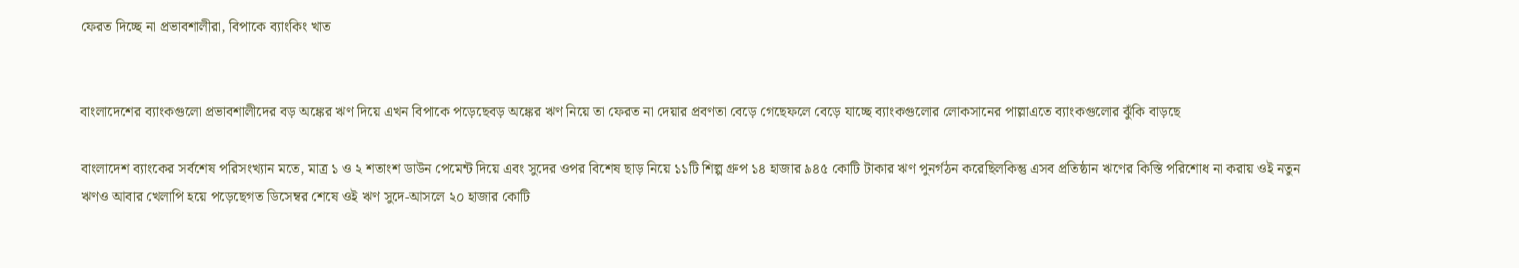ফেরত দিচ্ছে না প্রভাবশালীরা, বিপাকে ব্যাংকিং খাত


বাংলাদেশের ব্যাংকগুলো প্রভাবশালীদের বড় অঙ্কের ঋণ দিয়ে এখন বিপাকে পড়েছেবড় অঙ্কের ঋণ নিয়ে তা ফেরত না দেয়ার প্রবণতা বেড়ে গেছেফলে বেড়ে যাচ্ছে ব্যাংকগুলোর লোকসানের পাল্লাএতে ব্যাংকগুলোর ঝুঁকি বাড়ছে

বাংলাদেশ ব্যাংকের সর্বশেষ পরিসংখ্যান মতে, মাত্র ১ ও ২ শতাংশ ডাউন পেমেন্ট দিয়ে এবং সুদের ওপর বিশেষ ছাড় নিয়ে ১১টি শিল্প গ্রুপ ১৪ হাজার ৯৪৫ কোটি টাকার ঋণ পুনর্গঠন করেছিলকিন্তু এসব প্রতিষ্ঠান ঋণের কিস্তি পরিশোধ না করায় ওই নতুন ঋণও আবার খেলাপি হয়ে পড়েছেগত ডিসেম্বর শেষে ওই ঋণ সুদে-আসলে ২০ হাজার কোটি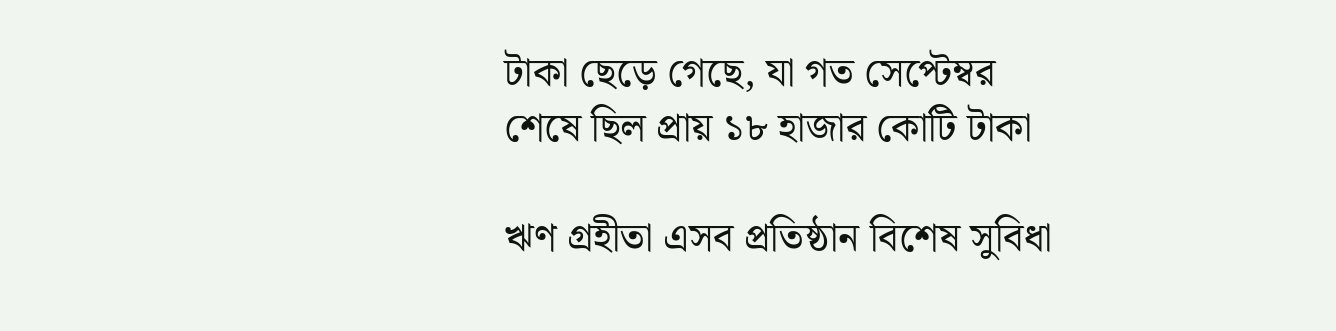টাকা ছেড়ে গেছে, যা গত সেপ্টেম্বর শেষে ছিল প্রায় ১৮ হাজার কোটি টাকা

ঋণ গ্রহীতা এসব প্রতিষ্ঠান বিশেষ সুবিধা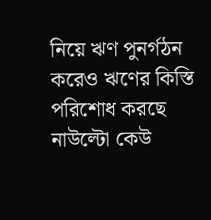নিয়ে ঋণ পুনর্গঠন করেও ঋণের কিস্তি পরিশোধ করছে নাউল্টো কেউ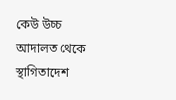কেউ উচ্চ আদালত থেকে স্থাগিতাদেশ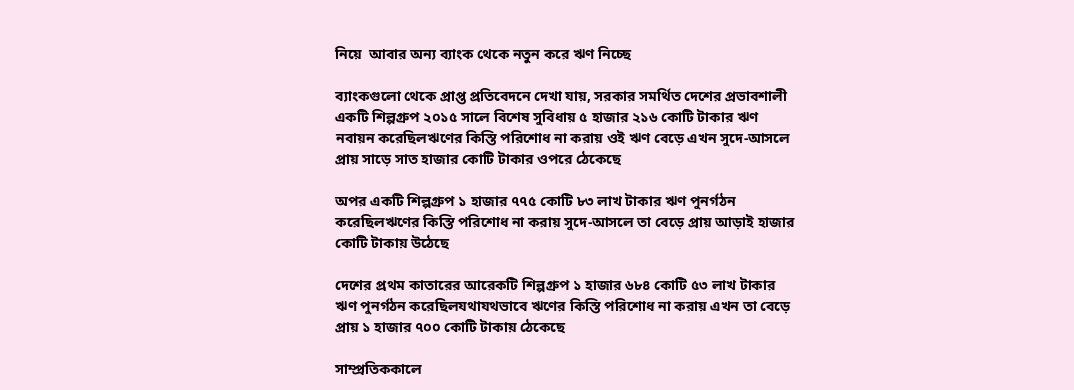নিয়ে  আবার অন্য ব্যাংক থেকে নতুন করে ঋণ নিচ্ছে

ব্যাংকগুলো থেকে প্রাপ্ত প্রতিবেদনে দেখা যায়, সরকার সমর্থিত দেশের প্রভাবশালী একটি শিল্পগ্রুপ ২০১৫ সালে বিশেষ সুবিধায় ৫ হাজার ২১৬ কোটি টাকার ঋণ নবায়ন করেছিলঋণের কিস্তি পরিশোধ না করায় ওই ঋণ বেড়ে এখন সুদে-আসলে প্রায় সাড়ে সাত হাজার কোটি টাকার ওপরে ঠেকেছে

অপর একটি শিল্পগ্রুপ ১ হাজার ৭৭৫ কোটি ৮৩ লাখ টাকার ঋণ পুনর্গঠন করেছিলঋণের কিস্তি পরিশোধ না করায় সুদে-আসলে তা বেড়ে প্রায় আড়াই হাজার কোটি টাকায় উঠেছে

দেশের প্রথম কাতারের আরেকটি শিল্পগ্রুপ ১ হাজার ৬৮৪ কোটি ৫৩ লাখ টাকার ঋণ পুনর্গঠন করেছিলযথাযথভাবে ঋণের কিস্তি পরিশোধ না করায় এখন তা বেড়ে প্রায় ১ হাজার ৭০০ কোটি টাকায় ঠেকেছে

সাম্প্রতিককালে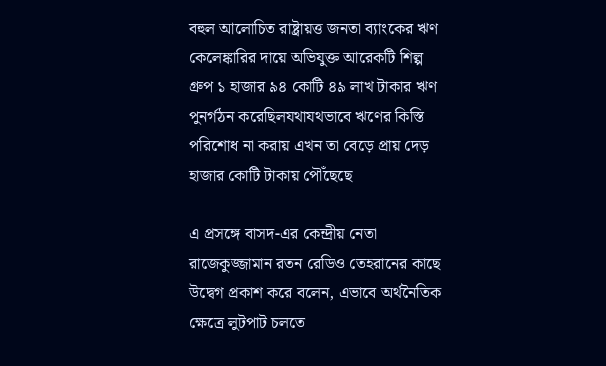বহুল আলোচিত রাষ্ট্রায়ত্ত জনতা ব্যাংকের ঋণ কেলেঙ্কারির দায়ে অভিযুক্ত আরেকটি শিল্প গ্রুপ ১ হাজার ৯৪ কোটি ৪৯ লাখ টাকার ঋণ পুনর্গঠন করেছিলযথাযথভাবে ঋণের কিস্তি পরিশোধ না করায় এখন তা বেড়ে প্রায় দেড় হাজার কোটি টাকায় পৌঁছেছে

এ প্রসঙ্গে বাসদ-এর কেন্দ্রীয় নেতা রাজেকুজ্জামান রতন রেডিও তেহরানের কাছে উদ্বেগ প্রকাশ করে বলেন, এভাবে অর্থনৈতিক ক্ষেত্রে লুটপাট চলতে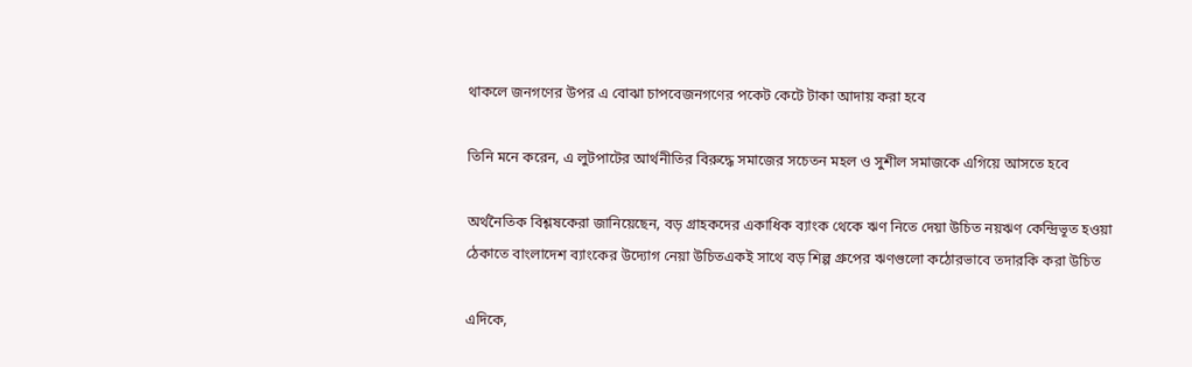থাকলে জনগণের উপর এ বোঝা চাপবেজনগণের পকেট কেটে টাকা আদায় করা হবে

তিনি মনে করেন, এ লুটপাটের আর্থনীতির বিরুদ্ধে সমাজের সচেতন মহল ও সুশীল সমাজকে এগিয়ে আসতে হবে

অর্থনৈতিক বিশ্লষকেরা জানিয়েছেন, বড় গ্রাহকদের একাধিক ব্যাংক থেকে ঋণ নিতে দেয়া উচিত নয়ঋণ কেন্দ্রিভূত হওয়া ঠেকাতে বাংলাদেশ ব্যাংকের উদ্যোগ নেয়া উচিতএকই সাথে বড় শিল্প গ্রুপের ঋণগুলো কঠোরভাবে তদারকি করা উচিত

এদিকে,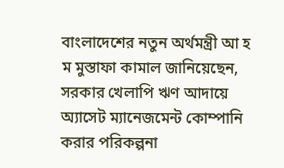বাংলাদেশের নতুন অর্থমন্ত্রী আ হ ম মুস্তাফা কামাল জানিয়েছেন, সরকার খেলাপি ঋণ আদায়ে অ্যাসেট ম্যানেজমেন্ট কোম্পানি করার পরিকল্পনা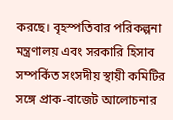করছে। বৃহস্পতিবার পরিকল্পনা মন্ত্রণালয় এবং সরকারি হিসাব সম্পর্কিত সংসদীয় স্থায়ী কমিটির সঙ্গে প্রাক-বাজেট আলোচনার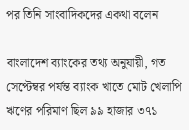পর তিনি সাংবাদিকদের একথা বলেন

বাংলাদেশ ব্যাংকের তথ্য অনুযায়ী, গত সেপ্টেম্বর পর্যন্ত ব্যাংক খাতে মোট খেলাপি ঋণের পরিমাণ ছিল ৯৯ হাজার ৩৭১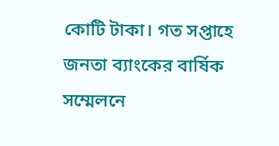কোটি টাকা। গত সপ্তাহে জনতা ব্যাংকের বার্ষিক সম্মেলনে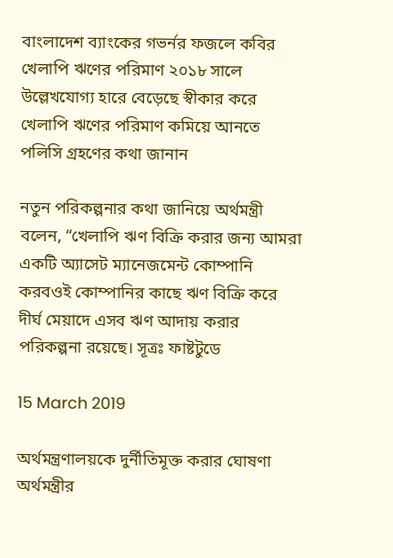বাংলাদেশ ব্যাংকের গভর্নর ফজলে কবির খেলাপি ঋণের পরিমাণ ২০১৮ সালে উল্লেখযোগ্য হারে বেড়েছে স্বীকার করে খেলাপি ঋণের পরিমাণ কমিয়ে আনতে পলিসি গ্রহণের কথা জানান

নতুন পরিকল্পনার কথা জানিয়ে অর্থমন্ত্রী বলেন, “খেলাপি ঋণ বিক্রি করার জন্য আমরা একটি অ্যাসেট ম্যানেজমেন্ট কোম্পানি করবওই কোম্পানির কাছে ঋণ বিক্রি করে দীর্ঘ মেয়াদে এসব ঋণ আদায় করার পরিকল্পনা রয়েছে। সূত্রঃ ফাষ্টটুডে

15 March 2019

অর্থমন্ত্রণালয়কে দুর্নীতিমূক্ত করার ঘোষণা অর্থমন্ত্রীর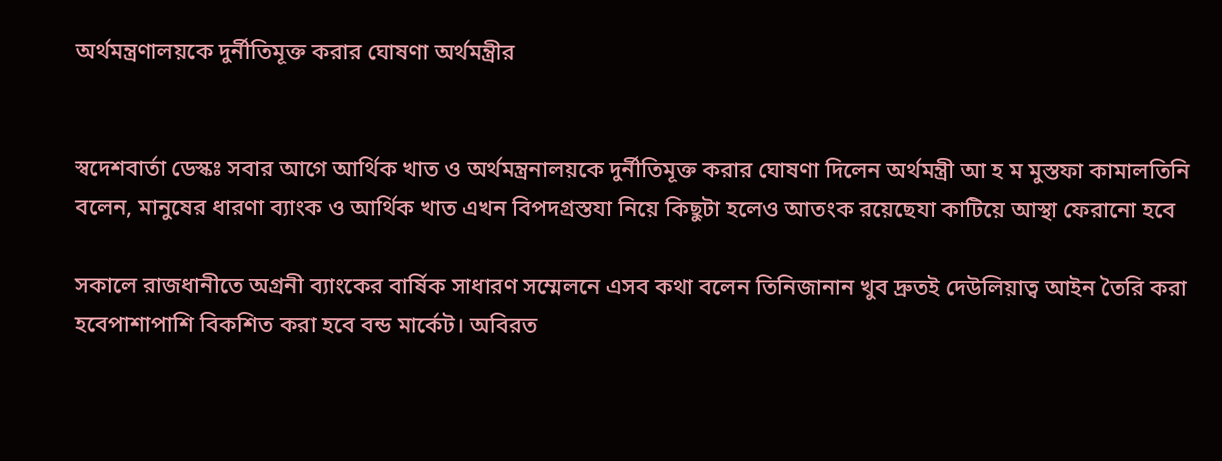অর্থমন্ত্রণালয়কে দুর্নীতিমূক্ত করার ঘোষণা অর্থমন্ত্রীর


স্বদেশবার্তা ডেস্কঃ সবার আগে আর্থিক খাত ও অর্থমন্ত্রনালয়কে দুর্নীতিমূক্ত করার ঘোষণা দিলেন অর্থমন্ত্রী আ হ ম মুস্তফা কামালতিনি বলেন, মানুষের ধারণা ব্যাংক ও আর্থিক খাত এখন বিপদগ্রস্তযা নিয়ে কিছুটা হলেও আতংক রয়েছেযা কাটিয়ে আস্থা ফেরানো হবে

সকালে রাজধানীতে অগ্রনী ব্যাংকের বার্ষিক সাধারণ সম্মেলনে এসব কথা বলেন তিনিজানান খুব দ্রুতই দেউলিয়াত্ব আইন তৈরি করা হবেপাশাপাশি বিকশিত করা হবে বন্ড মার্কেট। অবিরত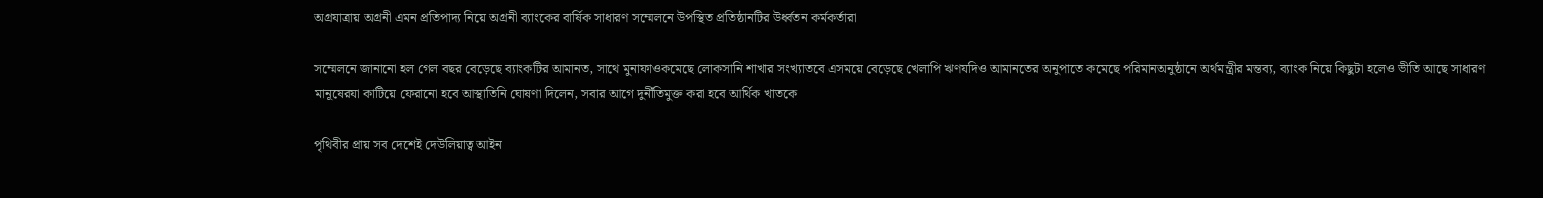অগ্রযাত্রায় অগ্রনী এমন প্রতিপাদ্য নিয়ে অগ্রনী ব্যাংকের বার্ষিক সাধারণ সম্মেলনে উপস্থিত প্রতিষ্ঠানটির উর্ধ্বতন কর্মকর্তারা

সম্মেলনে জানানো হল গেল বছর বেড়েছে ব্যাংকটির আমানত, সাথে মুনাফাওকমেছে লোকসানি শাখার সংখ্যাতবে এসময়ে বেড়েছে খেলাপি ঋণযদিও আমানতের অনুপাতে কমেছে পরিমানঅনুষ্ঠানে অর্থমন্ত্রীর মন্তব্য, ব্যাংক নিয়ে কিছুটা হলেও ভীতি আছে সাধারণ মানূষেরযা কাটিয়ে ফেরানো হবে আস্থাতিনি ঘোষণা দিলেন, সবার আগে দুর্নীতিমুক্ত করা হবে আর্থিক খাতকে

পৃথিবীর প্রায় সব দেশেই দেউলিয়াত্ব আইন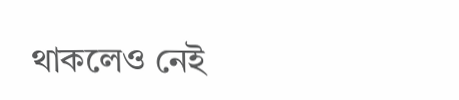থাকলেও নেই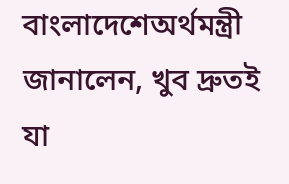বাংলাদেশেঅর্থমন্ত্রী জানালেন, খুব দ্রুতই যা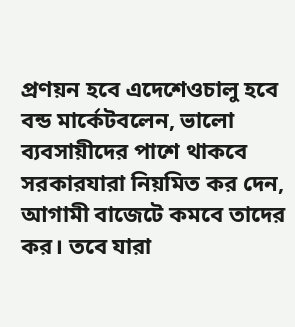প্রণয়ন হবে এদেশেওচালু হবে বন্ড মার্কেটবলেন, ভালো ব্যবসায়ীদের পাশে থাকবে সরকারযারা নিয়মিত কর দেন, আগামী বাজেটে কমবে তাদের কর। তবে যারা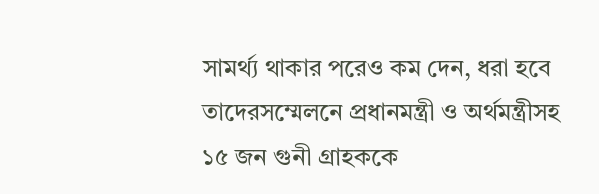সামর্থ্য থাকার পরেও কম দেন, ধরা হবে তাদেরসম্মেলনে প্রধানমন্ত্রী ও অর্থমন্ত্রীসহ ১৫ জন গুনী গ্রাহককে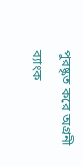পুরষ্কৃত করে অগ্রনী ব্যাংক